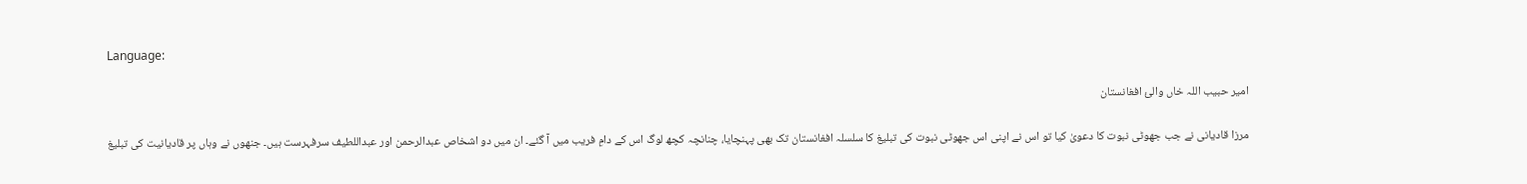Language:

امیر حبیب اللہ خاں والیٔ افغانستان

مرزا قادیانی نے جب جھوٹی نبوت کا دعویٰ کیا تو اس نے اپنی اس جھوٹی نبوت کی تبلیغ کا سلسلہ افغانستان تک بھی پہنچایا، چنانچہ کچھ لوگ اس کے دامِ فریب میں آ گئے۔ ان میں دو اشخاص عبدالرحمن اور عبداللطیف سرفہرست ہیں۔ جنھوں نے وہاں پر قادیانیت کی تبلیغ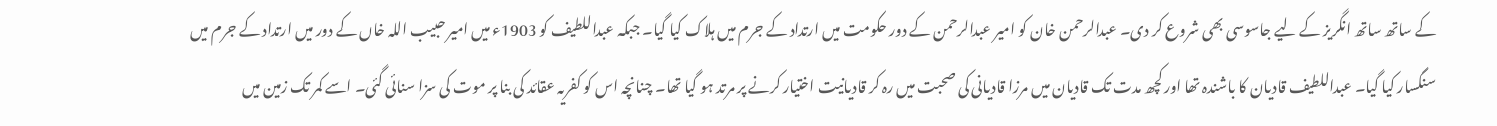کے ساتھ ساتھ انگریز کے لیے جاسوسی بھی شروع کر دی۔ عبدالرحمن خان کو امیر عبدالرحمن کے دور حکومت میں ارتداد کے جرم میں ہلاک کیا گیا۔ جبکہ عبداللطیف کو 1903ء میں امیر حبیب اللہ خاں کے دور میں ارتداد کے جرم میں سنگسار کیا گیا۔ عبداللطیف قادیان کا باشندہ تھا اور کچھ مدت تک قادیان میں مرزا قادیانی کی صحبت میں رہ کر قادیانیت اختیار کرنے پر مرتد ہو گیا تھا۔ چنانچہ اس کو کفریہ عقائد کی بنا پر موت کی سزا سنائی گئی۔ اسے کمر تک زمین میں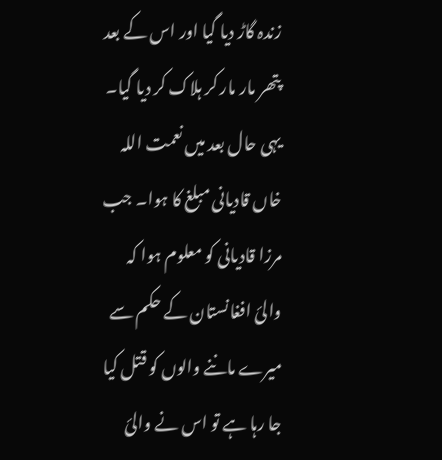زندہ گاڑ دیا گیا اور اس کے بعد پتھر مار مار کر ہلاک کر دیا گیا۔ یہی حال بعد میں نعمت اللہ خاں قادیانی مبلغ کا ہوا۔ جب مرزا قادیانی کو معلوم ہوا کہ والیٔ افغانستان کے حکم سے میرے ماننے والوں کو قتل کیا جا رہا ہے تو اس نے والیٔ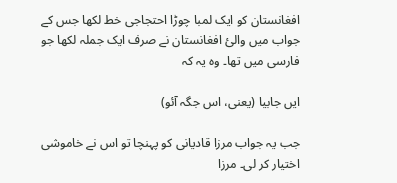افغانستان کو ایک لمبا چوڑا احتجاجی خط لکھا جس کے جواب میں والیٔ افغانستان نے صرف ایک جملہ لکھا جو فارسی میں تھا۔ وہ یہ کہ

ایں جابیا (یعنی، اس جگہ آئو)

جب یہ جواب مرزا قادیانی کو پہنچا تو اس نے خاموشی اختیار کر لی۔ مرزا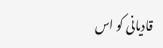قادیانی کو اس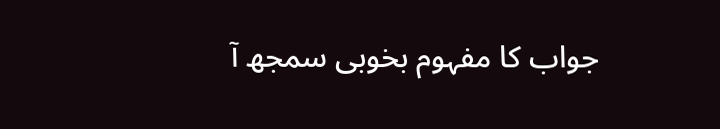جواب کا مفہوم بخوبی سمجھ آ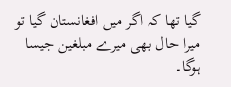گیا تھا کہ اگر میں افغانستان گیا تو میرا حال بھی میرے مبلغین جیسا ہوگا۔